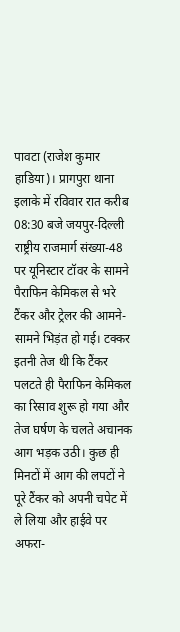पावटा (राजेश कुमार हाडिया)। प्रागपुरा थाना इलाके में रविवार रात करीब 08:30 बजे जयपुर-दिल्ली राष्ट्रीय राजमार्ग संख्या-48 पर यूनिस्टार टॉवर के सामने पैराफिन केमिकल से भरे टैंकर और ट्रेलर की आमने-सामने भिड़ंत हो गई। टक्कर इतनी तेज थी कि टैंकर पलटते ही पैराफिन केमिकल का रिसाव शुरू हो गया और तेज घर्षण के चलते अचानक आग भड़क उठी। कुछ ही मिनटों में आग की लपटों ने पूरे टैंकर को अपनी चपेट में ले लिया और हाईवे पर अफरा-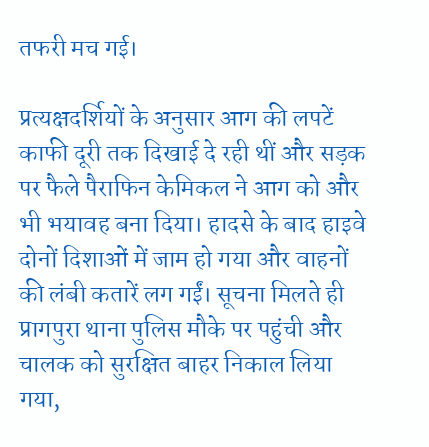तफरी मच गई।

प्रत्यक्षदर्शियों के अनुसार आग की लपटें काफी दूरी तक दिखाई दे रही थीं और सड़क पर फैले पैराफिन केमिकल ने आग को और भी भयावह बना दिया। हादसे के बाद हाइवे दोनों दिशाओं में जाम हो गया और वाहनों की लंबी कतारें लग गईं। सूचना मिलते ही प्रागपुरा थाना पुलिस मौके पर पहुंची और चालक को सुरक्षित बाहर निकाल लिया गया,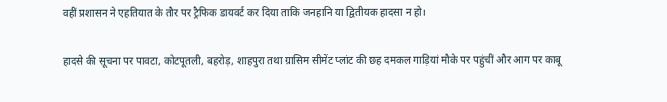वहीं प्रशासन ने एहतियात के तौर पर ट्रैफिक डायवर्ट कर दिया ताकि जनहानि या द्वितीयक हादसा न हो।

हादसे की सूचना पर पावटा, कोटपूतली, बहरोड़, शाहपुरा तथा ग्रासिम सीमेंट प्लांट की छह दमकल गाड़ियां मौके पर पहुंचीं और आग पर काबू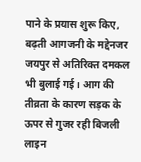पाने के प्रयास शुरू किए, बढ़ती आगजनी के मद्देनजर जयपुर से अतिरिक्त दमकल भी बुलाई गई। आग की तीव्रता के कारण सड़क के ऊपर से गुजर रही बिजली लाइन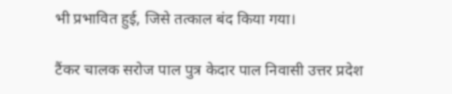भी प्रभावित हुई, जिसे तत्काल बंद किया गया।

टैंकर चालक सरोज पाल पुत्र केदार पाल निवासी उत्तर प्रदेश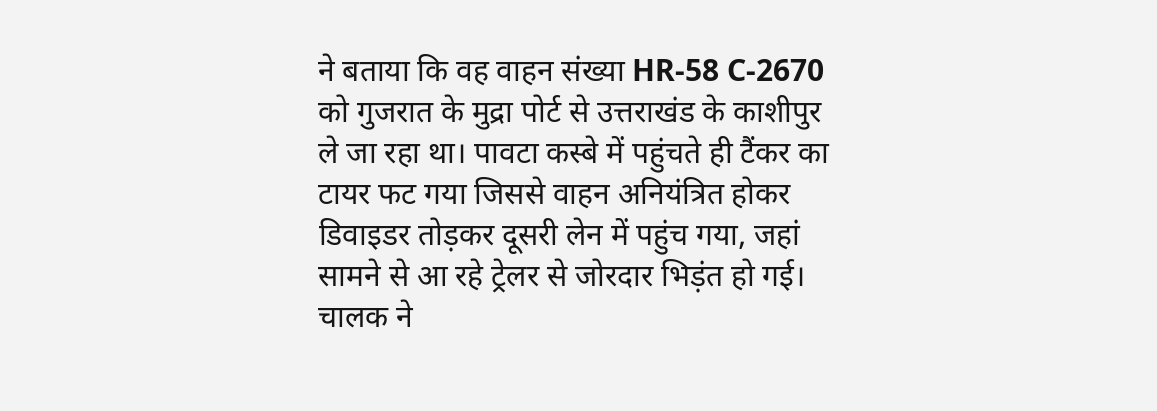ने बताया कि वह वाहन संख्या HR-58 C-2670 को गुजरात के मुद्रा पोर्ट से उत्तराखंड के काशीपुर ले जा रहा था। पावटा कस्बे में पहुंचते ही टैंकर का टायर फट गया जिससे वाहन अनियंत्रित होकर डिवाइडर तोड़कर दूसरी लेन में पहुंच गया, जहां सामने से आ रहे ट्रेलर से जोरदार भिड़ंत हो गई। चालक ने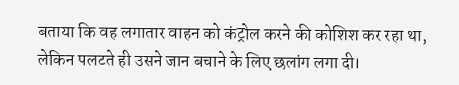बताया कि वह लगातार वाहन को कंट्रोल करने की कोशिश कर रहा था, लेकिन पलटते ही उसने जान बचाने के लिए छलांग लगा दी।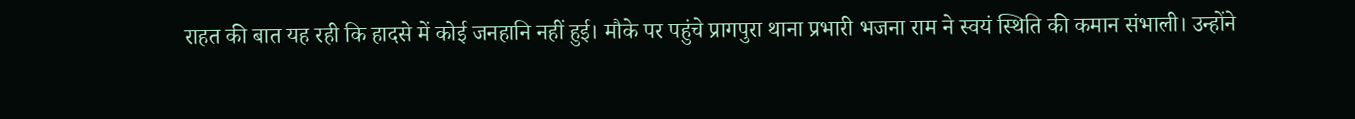राहत की बात यह रही कि हादसे में कोई जनहानि नहीं हुई। मौके पर पहुंचे प्रागपुरा थाना प्रभारी भजना राम ने स्वयं स्थिति की कमान संभाली। उन्होंने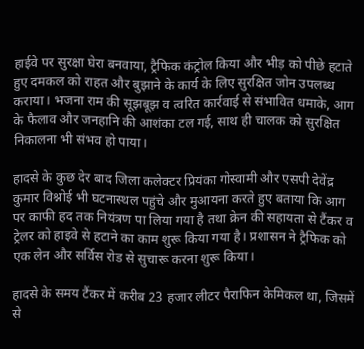हाईवे पर सुरक्षा घेरा बनवाया, ट्रैफिक कंट्रोल किया और भीड़ को पीछे हटाते हुए दमकल को राहत और बुझाने के कार्य के लिए सुरक्षित जोन उपलब्ध कराया। भजना राम की सूझबूझ व त्वरित कार्रवाई से संभावित धमाके, आग के फैलाव और जनहानि की आशंका टल गई, साथ ही चालक को सुरक्षित निकालना भी संभव हो पाया।

हादसे के कुछ देर बाद जिला कलेक्टर प्रियंका गोस्वामी और एसपी देवेंद्र कुमार विश्नोई भी घटनास्थल पहुंचे और मुआयना करते हुए बताया कि आग पर काफी हद तक नियंत्रण पा लिया गया है तथा क्रेन की सहायता से टैंकर व ट्रेलर को हाइवे से हटाने का काम शुरू किया गया है। प्रशासन ने ट्रैफिक को एक लेन और सर्विस रोड से सुचारू करना शुरू किया।

हादसे के समय टैंकर में करीब 23 हजार लीटर पैराफिन केमिकल था, जिसमें से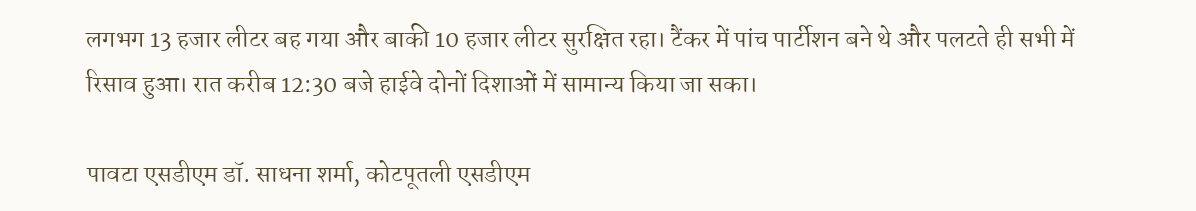लगभग 13 हजार लीटर बह गया और बाकी 10 हजार लीटर सुरक्षित रहा। टैंकर में पांच पार्टीशन बने थे और पलटते ही सभी में रिसाव हुआ। रात करीब 12:30 बजे हाईवे दोनों दिशाओं में सामान्य किया जा सका।

पावटा एसडीएम डॉ. साधना शर्मा, कोटपूतली एसडीएम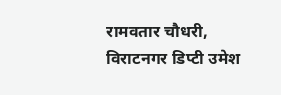रामवतार चौधरी, विराटनगर डिप्टी उमेश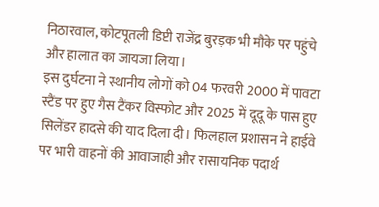निठारवाल, कोटपूतली डिप्टी राजेंद्र बुरड़क भी मौके पर पहुंचे और हालात का जायजा लिया।
इस दुर्घटना ने स्थानीय लोगों को 04 फरवरी 2000 में पावटा स्टैंड पर हुए गैस टैंकर विस्फोट और 2025 में दूदू के पास हुए सिलेंडर हादसे की याद दिला दी। फिलहाल प्रशासन ने हाईवे पर भारी वाहनों की आवाजाही और रासायनिक पदार्थ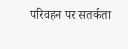परिवहन पर सतर्कता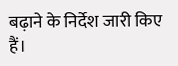बढ़ाने के निर्देश जारी किए हैं।